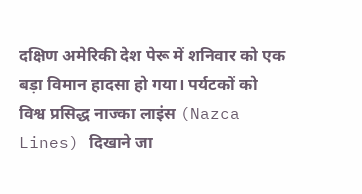दक्षिण अमेरिकी देश पेरू में शनिवार को एक बड़ा विमान हादसा हो गया। पर्यटकों को विश्व प्रसिद्ध नाज्का लाइंस (Nazca Lines) दिखाने जा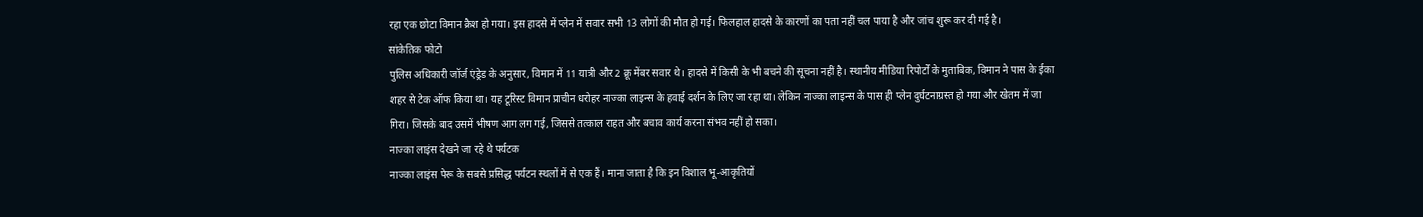रहा एक छोटा विमान क्रैश हो गया। इस हादसे में प्लेन में सवार सभी 13 लोगों की मौत हो गई। फिलहाल हादसे के कारणों का पता नहीं चल पाया है और जांच शुरू कर दी गई है।
सांकेतिक फोटो
पुलिस अधिकारी जॉर्ज एंड्रेड के अनुसार, विमान में 11 यात्री और 2 क्रू मेंबर सवार थे। हादसे में किसी के भी बचने की सूचना नहीं है। स्थानीय मीडिया रिपोर्टों के मुताबिक, विमान ने पास के ईका शहर से टेक ऑफ किया था। यह टूरिस्ट विमान प्राचीन धरोहर नाज्का लाइन्स के हवाई दर्शन के लिए जा रहा था। लेकिन नाज्का लाइन्स के पास ही प्लेन दुर्घटनाग्रस्त हो गया और खेतम में जा गिरा। जिसके बाद उसमें भीषण आग लग गई, जिससे तत्काल राहत और बचाव कार्य करना संभव नहीं हो सका।
नाज्का लाइंस देखने जा रहे थे पर्यटक
नाज्का लाइंस पेरू के सबसे प्रसिद्ध पर्यटन स्थलों में से एक हैं। माना जाता है कि इन विशाल भू-आकृतियों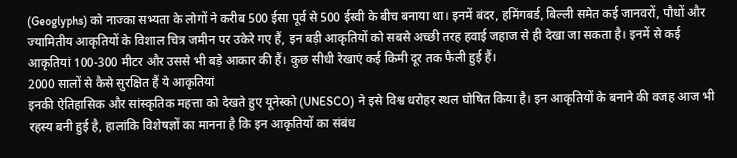(Geoglyphs) को नाज्का सभ्यता के लोगों ने करीब 500 ईसा पूर्व से 500 ईस्वी के बीच बनाया था। इनमें बंदर, हमिंगबर्ड, बिल्ली समेत कई जानवरों, पौधों और ज्यामितीय आकृतियों के विशाल चित्र जमीन पर उकेरे गए हैं, इन बड़ी आकृतियों को सबसे अच्छी तरह हवाई जहाज से ही देखा जा सकता है। इनमें से कई आकृतियां 100-300 मीटर और उससे भी बड़े आकार की हैं। कुछ सीधी रेखाएं कई किमी दूर तक फैली हुई हैं।
2000 सालों से कैसे सुरक्षित हैं ये आकृतियां
इनकी ऐतिहासिक और सांस्कृतिक महत्ता को देखते हुए यूनेस्को (UNESCO) ने इसे विश्व धरोहर स्थल घोषित किया है। इन आकृतियों के बनाने की वजह आज भी रहस्य बनी हुई है, हालांकि विशेषज्ञों का मानना है कि इन आकृतियों का संबंध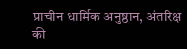प्राचीन धार्मिक अनुष्ठान, अंतरिक्ष की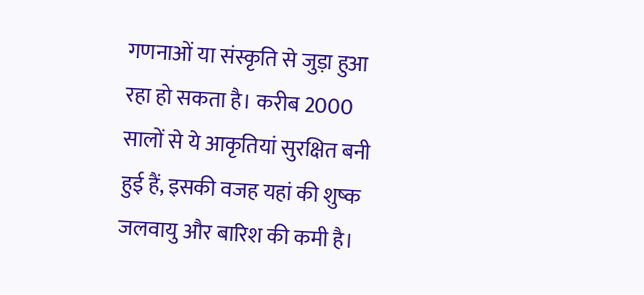गणनाओं या संस्कृति से जुड़ा हुआ रहा हो सकता है। करीब 2000 सालों से ये आकृतियां सुरक्षित बनी हुई हैं, इसकी वजह यहां की शुष्क जलवायु और बारिश की कमी है।